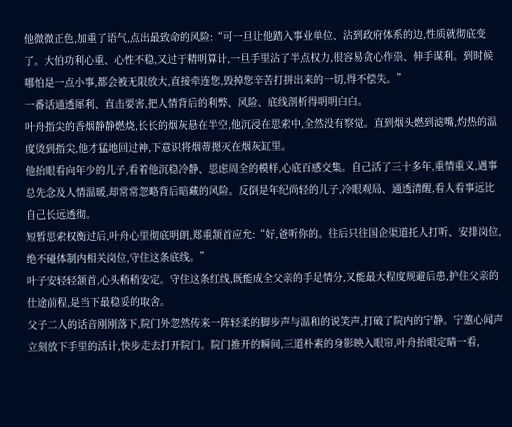他微微正色,加重了语气,点出最致命的风险:“可一旦让他踏入事业单位、沾到政府体系的边,性质就彻底变了。大伯功利心重、心性不稳,又过于精明算计,一旦手里沾了半点权力,很容易贪心作祟、伸手谋利。到时候哪怕是一点小事,都会被无限放大,直接牵连您,毁掉您辛苦打拼出来的一切,得不偿失。”
一番话通透犀利、直击要害,把人情背后的利弊、风险、底线剖析得明明白白。
叶舟指尖的香烟静静燃烧,长长的烟灰悬在半空,他沉浸在思索中,全然没有察觉。直到烟头燃到滤嘴,灼热的温度烫到指尖,他才猛地回过神,下意识将烟蒂摁灭在烟灰缸里。
他抬眼看向年少的儿子,看着他沉稳冷静、思虑周全的模样,心底百感交集。自己活了三十多年,重情重义,遇事总先念及人情温暖,却常常忽略背后暗藏的风险。反倒是年纪尚轻的儿子,冷眼观局、通透清醒,看人看事远比自己长远透彻。
短暂思索权衡过后,叶舟心里彻底明朗,郑重颔首应允:“好,爸听你的。往后只往国企渠道托人打听、安排岗位,绝不碰体制内相关岗位,守住这条底线。”
叶子安轻轻颔首,心头稍稍安定。守住这条红线,既能成全父亲的手足情分,又能最大程度规避后患,护住父亲的仕途前程,是当下最稳妥的取舍。
父子二人的话音刚刚落下,院门外忽然传来一阵轻柔的脚步声与温和的说笑声,打破了院内的宁静。宁蕙心闻声立刻放下手里的活计,快步走去打开院门。院门推开的瞬间,三道朴素的身影映入眼帘,叶舟抬眼定睛一看,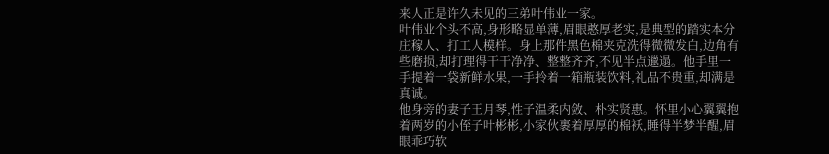来人正是许久未见的三弟叶伟业一家。
叶伟业个头不高,身形略显单薄,眉眼憨厚老实,是典型的踏实本分庄稼人、打工人模样。身上那件黑色棉夹克洗得微微发白,边角有些磨损,却打理得干干净净、整整齐齐,不见半点邋遢。他手里一手提着一袋新鲜水果,一手拎着一箱瓶装饮料,礼品不贵重,却满是真诚。
他身旁的妻子王月琴,性子温柔内敛、朴实贤惠。怀里小心翼翼抱着两岁的小侄子叶彬彬,小家伙裹着厚厚的棉袄,睡得半梦半醒,眉眼乖巧软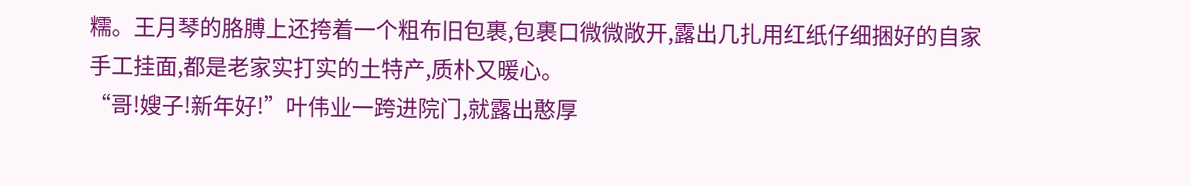糯。王月琴的胳膊上还挎着一个粗布旧包裹,包裹口微微敞开,露出几扎用红纸仔细捆好的自家手工挂面,都是老家实打实的土特产,质朴又暖心。
“哥!嫂子!新年好!”叶伟业一跨进院门,就露出憨厚